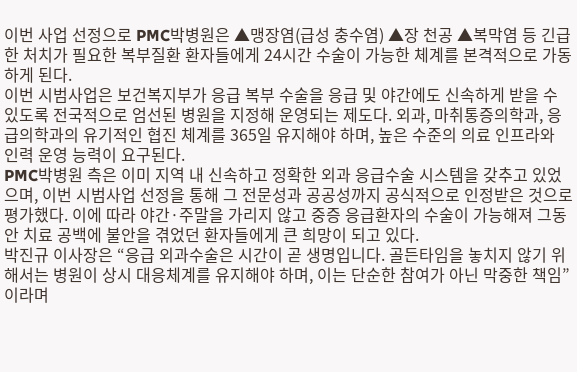이번 사업 선정으로 PMC박병원은 ▲맹장염(급성 충수염) ▲장 천공 ▲복막염 등 긴급한 처치가 필요한 복부질환 환자들에게 24시간 수술이 가능한 체계를 본격적으로 가동하게 된다.
이번 시범사업은 보건복지부가 응급 복부 수술을 응급 및 야간에도 신속하게 받을 수 있도록 전국적으로 엄선된 병원을 지정해 운영되는 제도다. 외과, 마취통증의학과, 응급의학과의 유기적인 협진 체계를 365일 유지해야 하며, 높은 수준의 의료 인프라와 인력 운영 능력이 요구된다.
PMC박병원 측은 이미 지역 내 신속하고 정확한 외과 응급수술 시스템을 갖추고 있었으며, 이번 시범사업 선정을 통해 그 전문성과 공공성까지 공식적으로 인정받은 것으로 평가했다. 이에 따라 야간·주말을 가리지 않고 중증 응급환자의 수술이 가능해져 그동안 치료 공백에 불안을 겪었던 환자들에게 큰 희망이 되고 있다.
박진규 이사장은 “응급 외과수술은 시간이 곧 생명입니다. 골든타임을 놓치지 않기 위해서는 병원이 상시 대응체계를 유지해야 하며, 이는 단순한 참여가 아닌 막중한 책임”이라며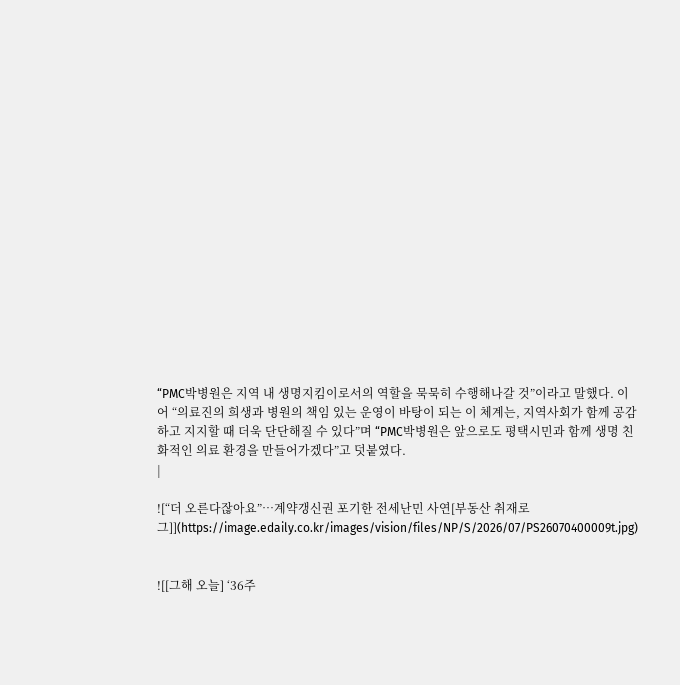“PMC박병원은 지역 내 생명지킴이로서의 역할을 묵묵히 수행해나갈 것”이라고 말했다. 이어 “의료진의 희생과 병원의 책임 있는 운영이 바탕이 되는 이 체계는, 지역사회가 함께 공감하고 지지할 때 더욱 단단해질 수 있다”며 “PMC박병원은 앞으로도 평택시민과 함께 생명 친화적인 의료 환경을 만들어가겠다”고 덧붙였다.
|

![“더 오른다잖아요”…계약갱신권 포기한 전세난민 사연[부동산 취재로그]](https://image.edaily.co.kr/images/vision/files/NP/S/2026/07/PS26070400009t.jpg)


![[그해 오늘] ‘36주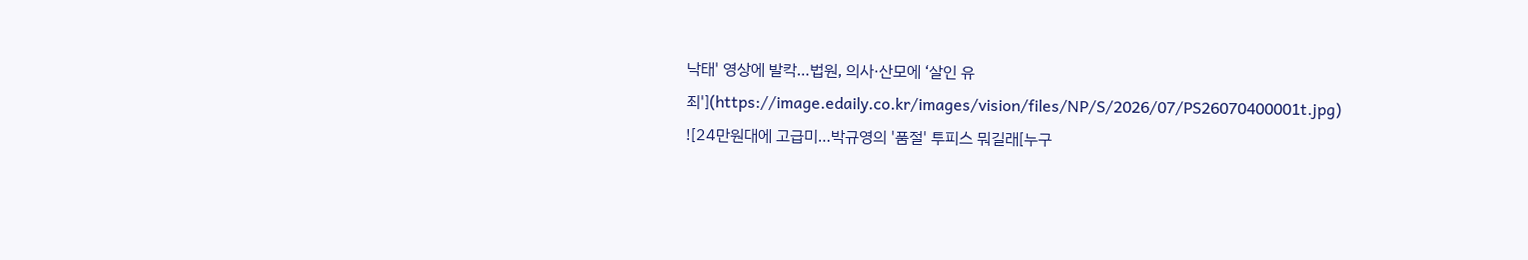낙태' 영상에 발칵…법원, 의사·산모에 ‘살인 유죄'](https://image.edaily.co.kr/images/vision/files/NP/S/2026/07/PS26070400001t.jpg)
![24만원대에 고급미…박규영의 '품절' 투피스 뭐길래[누구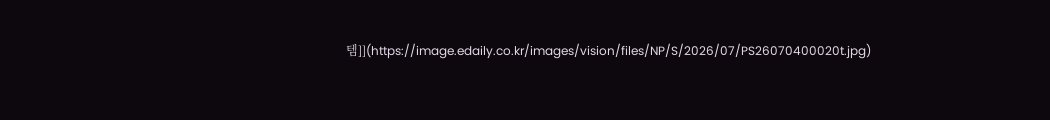템]](https://image.edaily.co.kr/images/vision/files/NP/S/2026/07/PS26070400020t.jpg)